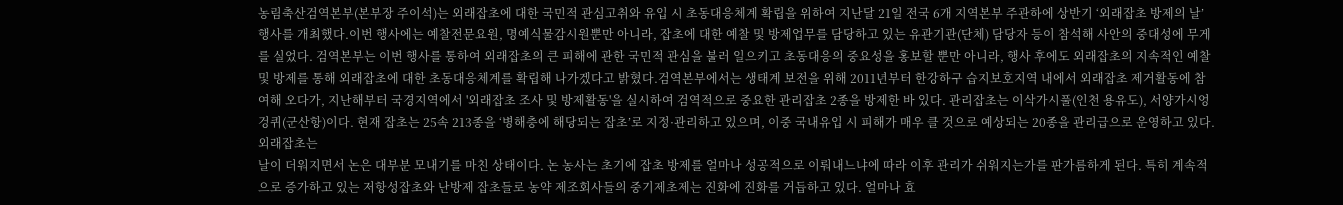농림축산검역본부(본부장 주이석)는 외래잡초에 대한 국민적 관심고취와 유입 시 초동대응체계 확립을 위하여 지난달 21일 전국 6개 지역본부 주관하에 상반기 ‘외래잡초 방제의 날’ 행사를 개최했다.이번 행사에는 예찰전문요원, 명예식물감시원뿐만 아니라, 잡초에 대한 예찰 및 방제업무를 담당하고 있는 유관기관(단체) 담당자 등이 참석해 사안의 중대성에 무게를 실었다. 검역본부는 이번 행사를 통하여 외래잡초의 큰 피해에 관한 국민적 관심을 불러 일으키고 초동대응의 중요성을 홍보할 뿐만 아니라, 행사 후에도 외래잡초의 지속적인 예찰 및 방제를 통해 외래잡초에 대한 초동대응체계를 확립해 나가겠다고 밝혔다.검역본부에서는 생태계 보전을 위해 2011년부터 한강하구 습지보호지역 내에서 외래잡초 제거활동에 참여해 오다가, 지난해부터 국경지역에서 '외래잡초 조사 및 방제활동'을 실시하여 검역적으로 중요한 관리잡초 2종을 방제한 바 있다. 관리잡초는 이삭가시풀(인천 용유도), 서양가시엉겅퀴(군산항)이다. 현재 잡초는 25속 213종을 ‘병해충에 해당되는 잡초’로 지정·관리하고 있으며, 이중 국내유입 시 피해가 매우 클 것으로 예상되는 20종을 관리급으로 운영하고 있다. 외래잡초는
날이 더워지면서 논은 대부분 모내기를 마친 상태이다. 논 농사는 초기에 잡초 방제를 얼마나 성공적으로 이뤄내느냐에 따라 이후 관리가 쉬워지는가를 판가름하게 된다. 특히 계속적으로 증가하고 있는 저항성잡초와 난방제 잡초들로 농약 제조회사들의 중기제초제는 진화에 진화를 거듭하고 있다. 얼마나 효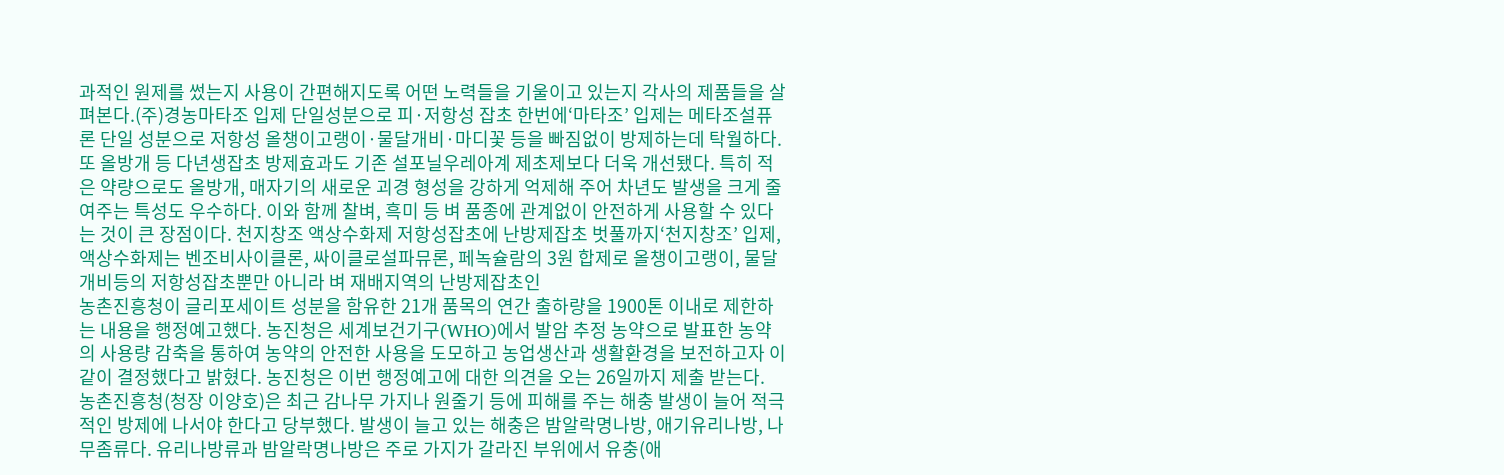과적인 원제를 썼는지 사용이 간편해지도록 어떤 노력들을 기울이고 있는지 각사의 제품들을 살펴본다.(주)경농마타조 입제 단일성분으로 피·저항성 잡초 한번에‘마타조’ 입제는 메타조설퓨론 단일 성분으로 저항성 올챙이고랭이·물달개비·마디꽃 등을 빠짐없이 방제하는데 탁월하다. 또 올방개 등 다년생잡초 방제효과도 기존 설포닐우레아계 제초제보다 더욱 개선됐다. 특히 적은 약량으로도 올방개, 매자기의 새로운 괴경 형성을 강하게 억제해 주어 차년도 발생을 크게 줄여주는 특성도 우수하다. 이와 함께 찰벼, 흑미 등 벼 품종에 관계없이 안전하게 사용할 수 있다는 것이 큰 장점이다. 천지창조 액상수화제 저항성잡초에 난방제잡초 벗풀까지‘천지창조’ 입제, 액상수화제는 벤조비사이클론, 싸이클로설파뮤론, 페녹슐람의 3원 합제로 올챙이고랭이, 물달개비등의 저항성잡초뿐만 아니라 벼 재배지역의 난방제잡초인
농촌진흥청이 글리포세이트 성분을 함유한 21개 품목의 연간 출하량을 1900톤 이내로 제한하는 내용을 행정예고했다. 농진청은 세계보건기구(WHO)에서 발암 추정 농약으로 발표한 농약의 사용량 감축을 통하여 농약의 안전한 사용을 도모하고 농업생산과 생활환경을 보전하고자 이 같이 결정했다고 밝혔다. 농진청은 이번 행정예고에 대한 의견을 오는 26일까지 제출 받는다.
농촌진흥청(청장 이양호)은 최근 감나무 가지나 원줄기 등에 피해를 주는 해충 발생이 늘어 적극적인 방제에 나서야 한다고 당부했다. 발생이 늘고 있는 해충은 밤알락명나방, 애기유리나방, 나무좀류다. 유리나방류과 밤알락명나방은 주로 가지가 갈라진 부위에서 유충(애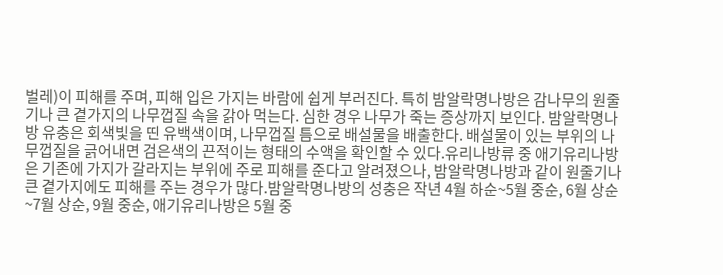벌레)이 피해를 주며, 피해 입은 가지는 바람에 쉽게 부러진다. 특히 밤알락명나방은 감나무의 원줄기나 큰 곁가지의 나무껍질 속을 갉아 먹는다. 심한 경우 나무가 죽는 증상까지 보인다. 밤알락명나방 유충은 회색빛을 띤 유백색이며, 나무껍질 틈으로 배설물을 배출한다. 배설물이 있는 부위의 나무껍질을 긁어내면 검은색의 끈적이는 형태의 수액을 확인할 수 있다.유리나방류 중 애기유리나방은 기존에 가지가 갈라지는 부위에 주로 피해를 준다고 알려졌으나, 밤알락명나방과 같이 원줄기나 큰 곁가지에도 피해를 주는 경우가 많다.밤알락명나방의 성충은 작년 4월 하순~5월 중순, 6월 상순~7월 상순, 9월 중순, 애기유리나방은 5월 중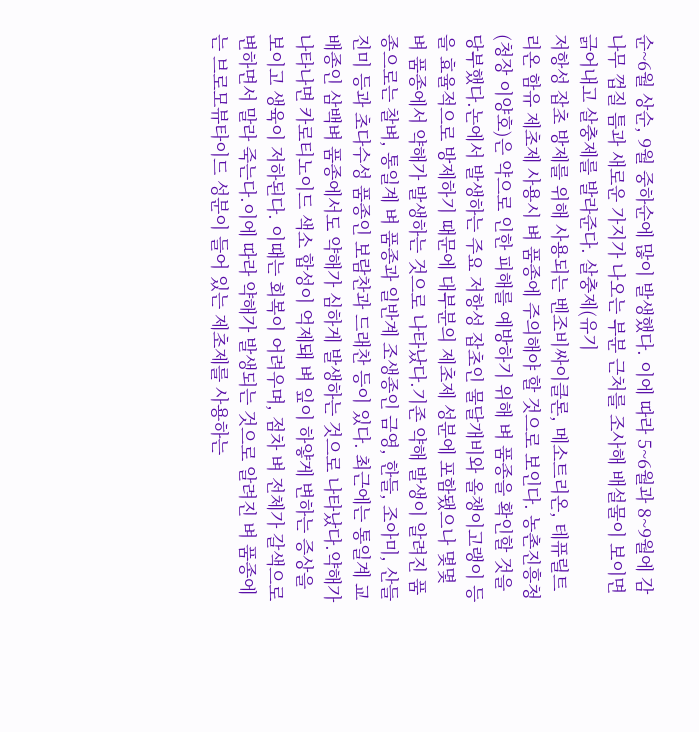순~6월 상순, 9월 중하순에 많이 발생했다. 이에 따라 5~6월과 8~9월에 감나무 껍질 틈과 새로운 가지가 나오는 부분 근처를 조사해 배설물이 보이면 긁어내고 살충제를 발라준다. 살충제(유기
저항성 잡초 방제를 위해 사용되는 벤조비싸이클론, 메소트리온, 테퓨릴트리온 함유 제초제 사용시 벼 품종에 주의해야 할 것으로 보인다. 농촌진흥청(청장 이양호)은 약으로 인한 피해를 예방하기 위해 벼 품종을 확인할 것을 당부했다.논에서 발생하는 주요 저항성 잡초인 물달개비와 올챙이고랭이 등을 효율적으로 방제하기 때문에 대부분의 제초제 성분에 포함됐으나 몇몇 벼 품종에서 약해가 발생하는 것으로 나타났다.기존 약해 발생이 알려진 품종으로는 찰벼, 통일계 벼 품종과 일반계 조생종인 금영, 한들, 조아미, 산들진미 등과 초다수성 품종인 보람찬과 드래찬 등이 있다. 최근에는 통일계 교배종인 삼백벼 품종에서도 약해가 심하게 발생하는 것으로 나타났다.약해가 나타나면 카로티노이드 색소 합성이 억제돼 벼 잎이 하얗게 변하는 증상을 보이고 생육이 저하된다. 이때는 회복이 어려우며, 점차 벼 전체가 갈색으로 변하면서 말라 죽는다.이에 따라 약해가 발생되는 것으로 알려진 벼 품종에는 브로모뷰타이드 성분이 들어 있는 제초제를 사용하는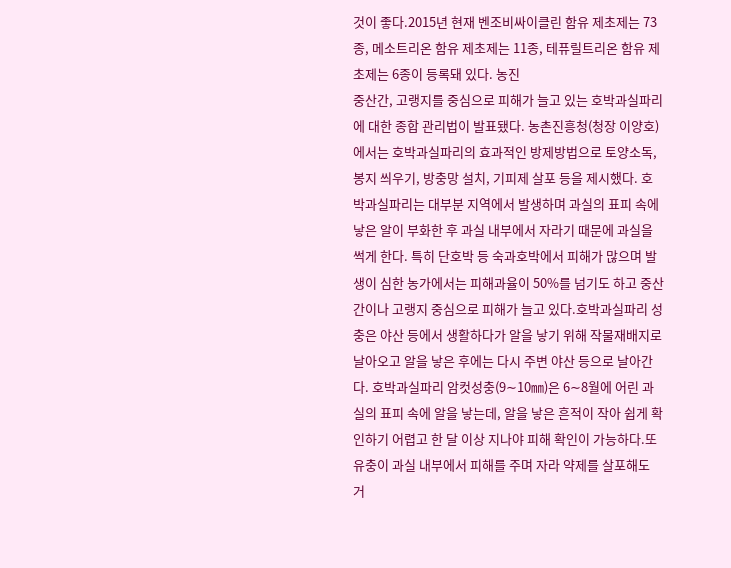것이 좋다.2015년 현재 벤조비싸이클린 함유 제초제는 73종, 메소트리온 함유 제초제는 11종, 테퓨릴트리온 함유 제초제는 6종이 등록돼 있다. 농진
중산간, 고랭지를 중심으로 피해가 늘고 있는 호박과실파리에 대한 종합 관리법이 발표됐다. 농촌진흥청(청장 이양호)에서는 호박과실파리의 효과적인 방제방법으로 토양소독, 봉지 씌우기, 방충망 설치, 기피제 살포 등을 제시했다. 호박과실파리는 대부분 지역에서 발생하며 과실의 표피 속에 낳은 알이 부화한 후 과실 내부에서 자라기 때문에 과실을 썩게 한다. 특히 단호박 등 숙과호박에서 피해가 많으며 발생이 심한 농가에서는 피해과율이 50%를 넘기도 하고 중산간이나 고랭지 중심으로 피해가 늘고 있다.호박과실파리 성충은 야산 등에서 생활하다가 알을 낳기 위해 작물재배지로 날아오고 알을 낳은 후에는 다시 주변 야산 등으로 날아간다. 호박과실파리 암컷성충(9∼10㎜)은 6∼8월에 어린 과실의 표피 속에 알을 낳는데, 알을 낳은 흔적이 작아 쉽게 확인하기 어렵고 한 달 이상 지나야 피해 확인이 가능하다.또 유충이 과실 내부에서 피해를 주며 자라 약제를 살포해도 거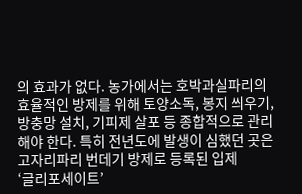의 효과가 없다. 농가에서는 호박과실파리의 효율적인 방제를 위해 토양소독, 봉지 씌우기, 방충망 설치, 기피제 살포 등 종합적으로 관리해야 한다. 특히 전년도에 발생이 심했던 곳은 고자리파리 번데기 방제로 등록된 입제
‘글리포세이트’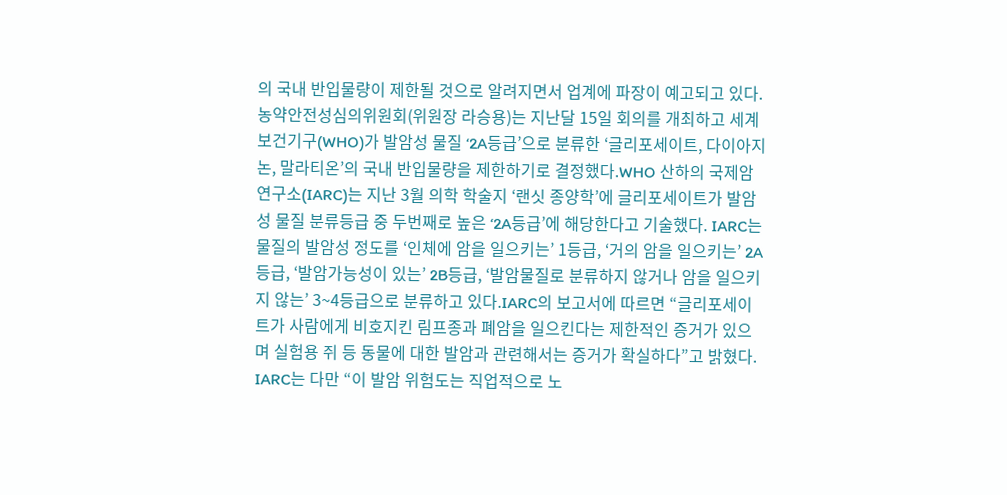의 국내 반입물량이 제한될 것으로 알려지면서 업계에 파장이 예고되고 있다.농약안전성심의위원회(위원장 라승용)는 지난달 15일 회의를 개최하고 세계보건기구(WHO)가 발암성 물질 ‘2A등급’으로 분류한 ‘글리포세이트, 다이아지논, 말라티온’의 국내 반입물량을 제한하기로 결정했다.WHO 산하의 국제암연구소(IARC)는 지난 3월 의학 학술지 ‘랜싯 종양학’에 글리포세이트가 발암성 물질 분류등급 중 두번째로 높은 ‘2A등급’에 해당한다고 기술했다. IARC는 물질의 발암성 정도를 ‘인체에 암을 일으키는’ 1등급, ‘거의 암을 일으키는’ 2A등급, ‘발암가능성이 있는’ 2B등급, ‘발암물질로 분류하지 않거나 암을 일으키지 않는’ 3~4등급으로 분류하고 있다.IARC의 보고서에 따르면 “글리포세이트가 사람에게 비호지킨 림프종과 폐암을 일으킨다는 제한적인 증거가 있으며 실험용 쥐 등 동물에 대한 발암과 관련해서는 증거가 확실하다”고 밝혔다. IARC는 다만 “이 발암 위험도는 직업적으로 노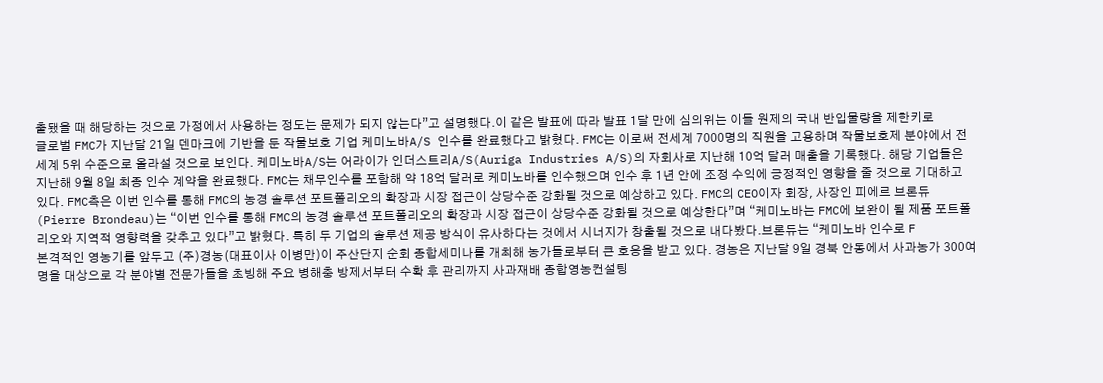출됐을 때 해당하는 것으로 가정에서 사용하는 정도는 문제가 되지 않는다”고 설명했다.이 같은 발표에 따라 발표 1달 만에 심의위는 이들 원제의 국내 반입물량을 제한키로
글로벌 FMC가 지난달 21일 덴마크에 기반을 둔 작물보호 기업 케미노바A/S 인수를 완료했다고 밝혔다. FMC는 이로써 전세계 7000명의 직원을 고용하며 작물보호제 분야에서 전 세계 5위 수준으로 올라설 것으로 보인다. 케미노바A/S는 어라이가 인더스트리A/S(Auriga Industries A/S)의 자회사로 지난해 10억 달러 매출을 기록했다. 해당 기업들은 지난해 9월 8일 최종 인수 계약을 완료했다. FMC는 채무인수를 포함해 약 18억 달러로 케미노바를 인수했으며 인수 후 1년 안에 조정 수익에 긍정적인 영향을 줄 것으로 기대하고 있다. FMC측은 이번 인수를 통해 FMC의 농경 솔루션 포트폴리오의 확장과 시장 접근이 상당수준 강화될 것으로 예상하고 있다. FMC의 CEO이자 회장, 사장인 피에르 브론듀(Pierre Brondeau)는 “이번 인수를 통해 FMC의 농경 솔루션 포트폴리오의 확장과 시장 접근이 상당수준 강화될 것으로 예상한다”며 “케미노바는 FMC에 보완이 될 제품 포트폴리오와 지역적 영향력을 갖추고 있다”고 밝혔다. 특히 두 기업의 솔루션 제공 방식이 유사하다는 것에서 시너지가 창출될 것으로 내다봤다.브론듀는 “케미노바 인수로 F
본격적인 영농기를 앞두고 (주)경농(대표이사 이병만)이 주산단지 순회 종합세미나를 개최해 농가들로부터 큰 호응을 받고 있다. 경농은 지난달 9일 경북 안동에서 사과농가 300여명을 대상으로 각 분야별 전문가들을 초빙해 주요 병해충 방제서부터 수확 후 관리까지 사과재배 종합영농컨설팅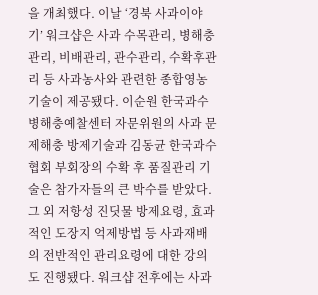을 개최했다. 이날 ‘경북 사과이야기’ 워크샵은 사과 수목관리, 병해충관리, 비배관리, 관수관리, 수확후관리 등 사과농사와 관련한 종합영농기술이 제공됐다. 이순원 한국과수병해충예찰센터 자문위원의 사과 문제해충 방제기술과 김동균 한국과수협회 부회장의 수확 후 품질관리 기술은 참가자들의 큰 박수를 받았다. 그 외 저항성 진딧물 방제요령, 효과적인 도장지 억제방법 등 사과재배의 전반적인 관리요령에 대한 강의도 진행됐다. 워크샵 전후에는 사과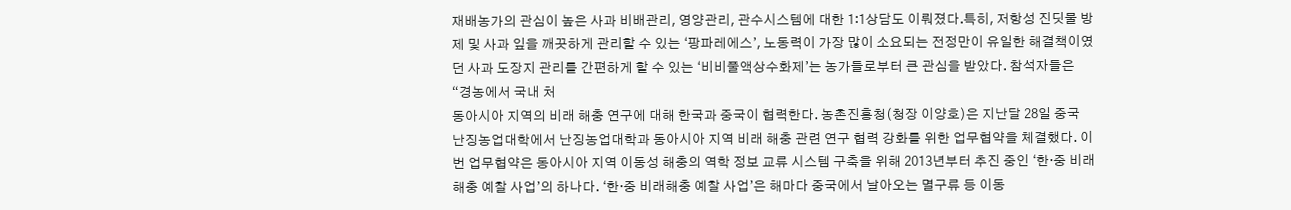재배농가의 관심이 높은 사과 비배관리, 영양관리, 관수시스템에 대한 1:1상담도 이뤄졌다.특히, 저항성 진딧물 방제 및 사과 잎을 깨끗하게 관리할 수 있는 ‘팡파레에스’, 노동력이 가장 많이 소요되는 전정만이 유일한 해결책이였던 사과 도장지 관리를 간편하게 할 수 있는 ‘비비풀액상수화제’는 농가들로부터 큰 관심을 받았다. 참석자들은 “경농에서 국내 처
동아시아 지역의 비래 해충 연구에 대해 한국과 중국이 협력한다. 농촌진흥청(청장 이양호)은 지난달 28일 중국 난징농업대학에서 난징농업대학과 동아시아 지역 비래 해충 관련 연구 협력 강화를 위한 업무협약을 체결했다. 이번 업무협약은 동아시아 지역 이동성 해충의 역학 정보 교류 시스템 구축을 위해 2013년부터 추진 중인 ‘한·중 비래해충 예찰 사업’의 하나다. ‘한·중 비래해충 예찰 사업’은 해마다 중국에서 날아오는 멸구류 등 이동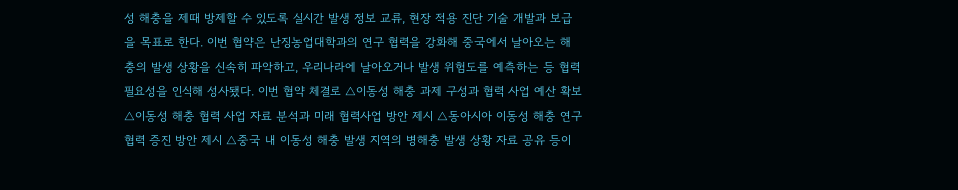성 해충을 제때 방제할 수 있도록 실시간 발생 정보 교류, 현장 적용 진단 기술 개발과 보급을 목표로 한다. 이번 협약은 난징농업대학과의 연구 협력을 강화해 중국에서 날아오는 해충의 발생 상황을 신속히 파악하고, 우리나라에 날아오거나 발생 위험도를 예측하는 등 협력 필요성을 인식해 성사됐다. 이번 협약 체결로 △이동성 해충 과제 구성과 협력 사업 예산 확보 △이동성 해충 협력 사업 자료 분석과 미래 협력사업 방안 제시 △동아시아 이동성 해충 연구 협력 증진 방안 제시 △중국 내 이동성 해충 발생 지역의 병해충 발생 상황 자료 공유 등이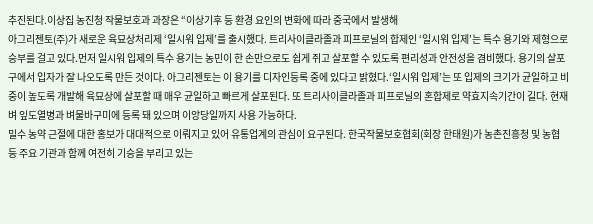추진된다.이상집 농진청 작물보호과 과장은 “이상기후 등 환경 요인의 변화에 따라 중국에서 발생해
아그리젠토(주)가 새로운 육묘상처리제 ‘일시워 입제’를 출시했다. 트리사이클라졸과 피프로닐의 합제인 ‘일시워 입제’는 특수 용기와 제형으로 승부를 걸고 있다.먼저 일시워 입제의 특수 용기는 농민이 한 손만으로도 쉽게 쥐고 살포할 수 있도록 편리성과 안전성을 겸비했다. 용기의 살포구에서 입자가 잘 나오도록 만든 것이다. 아그리젠토는 이 용기를 디자인등록 중에 있다고 밝혔다.‘일시워 입제’는 또 입제의 크기가 균일하고 비중이 높도록 개발해 육묘상에 살포할 때 매우 균일하고 빠르게 살포된다. 또 트리사이클라졸과 피프로닐의 혼합제로 약효지속기간이 길다. 현재 벼 잎도열병과 벼물바구미에 등록 돼 있으며 이앙당일까지 사용 가능하다.
밀수 농약 근절에 대한 홍보가 대대적으로 이뤄지고 있어 유통업계의 관심이 요구된다. 한국작물보호협회(회장 한태원)가 농촌진흥청 및 농협 등 주요 기관과 함께 여전히 기승을 부리고 있는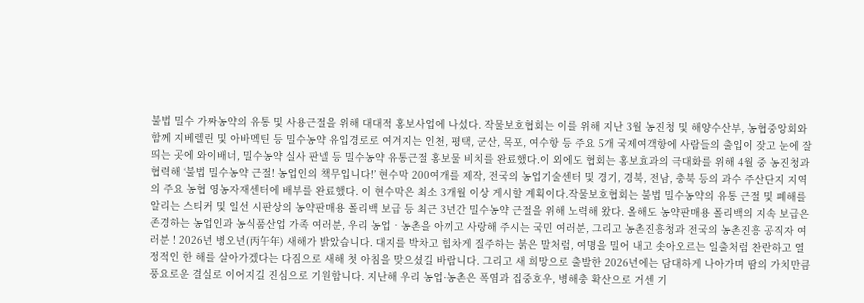불법 밀수 가짜농약의 유통 및 사용근절을 위해 대대적 홍보사업에 나섰다. 작물보호협회는 이를 위해 지난 3월 농진청 및 해양수산부, 농협중앙회와 함께 지베렐린 및 아바멕틴 등 밀수농약 유입경로로 여겨지는 인천, 평택, 군산, 목포, 여수항 등 주요 5개 국제여객항에 사람들의 출입이 잦고 눈에 잘 띄는 곳에 와이배너, 밀수농약 실사 판넬 등 밀수농약 유통근절 홍보물 비치를 완료했다.이 외에도 협회는 홍보효과의 극대화를 위해 4월 중 농진청과 협력해 ‘불법 밀수농약 근절! 농업인의 책무입니다!’ 현수막 200여개를 제작, 전국의 농업기술센터 및 경기, 경북, 전남, 충북 등의 과수 주산단지 지역의 주요 농협 영농자재센터에 배부를 완료했다. 이 현수막은 최소 3개월 이상 게시할 계획이다.작물보호협회는 불법 밀수농약의 유통 근절 및 폐해를 알리는 스티커 및 일선 시판상의 농약판매용 폴리백 보급 등 최근 3년간 밀수농약 근절을 위해 노력해 왔다. 올해도 농약판매용 폴리백의 지속 보급은
존경하는 농업인과 농식품산업 가족 여러분, 우리 농업‧농촌을 아끼고 사랑해 주시는 국민 여러분, 그리고 농촌진흥청과 전국의 농촌진흥 공직자 여러분 ! 2026년 병오년(丙午年) 새해가 밝았습니다. 대지를 박차고 힘차게 질주하는 붉은 말처럼, 여명을 밀어 내고 솟아오르는 일출처럼 찬란하고 열정적인 한 해를 살아가겠다는 다짐으로 새해 첫 아침을 맞으셨길 바랍니다. 그리고 새 희망으로 출발한 2026년에는 담대하게 나아가며 땀의 가치만큼 풍요로운 결실로 이어지길 진심으로 기원합니다. 지난해 우리 농업·농촌은 폭염과 집중호우, 병해충 확산으로 거센 기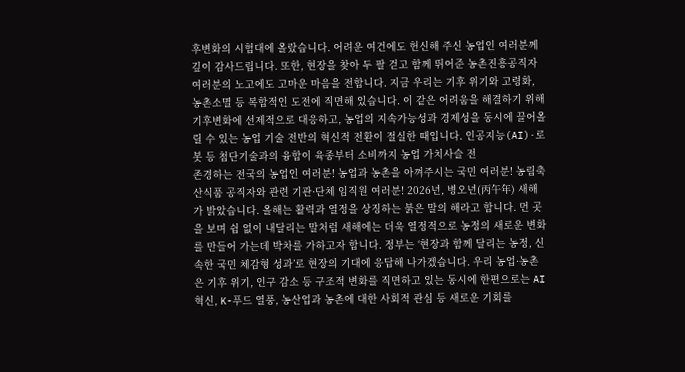후변화의 시험대에 올랐습니다. 어려운 여건에도 헌신해 주신 농업인 여러분께 깊이 감사드립니다. 또한, 현장을 찾아 두 팔 걷고 함께 뛰어준 농촌진흥공직자 여러분의 노고에도 고마운 마음을 전합니다. 지금 우리는 기후 위기와 고령화, 농촌소멸 등 복합적인 도전에 직면해 있습니다. 이 같은 어려움을 해결하기 위해 기후변화에 선제적으로 대응하고, 농업의 지속가능성과 경제성을 동시에 끌어올릴 수 있는 농업 기술 전반의 혁신적 전환이 절실한 때입니다. 인공지능(AI)·로봇 등 첨단기술과의 융합이 육종부터 소비까지 농업 가치사슬 전
존경하는 전국의 농업인 여러분! 농업과 농촌을 아껴주시는 국민 여러분! 농림축산식품 공직자와 관련 기관·단체 임직원 여러분! 2026년, 병오년(丙午年) 새해가 밝았습니다. 올해는 활력과 열정을 상징하는 붉은 말의 해라고 합니다. 먼 곳을 보며 쉼 없이 내달리는 말처럼 새해에는 더욱 열정적으로 농정의 새로운 변화를 만들어 가는데 박차를 가하고자 합니다. 정부는 ‘현장과 함께 달리는 농정, 신속한 국민 체감형 성과’로 현장의 기대에 응답해 나가겠습니다. 우리 농업·농촌은 기후 위기, 인구 감소 등 구조적 변화를 직면하고 있는 동시에 한편으로는 AI 혁신, K-푸드 열풍, 농산업과 농촌에 대한 사회적 관심 등 새로운 기회를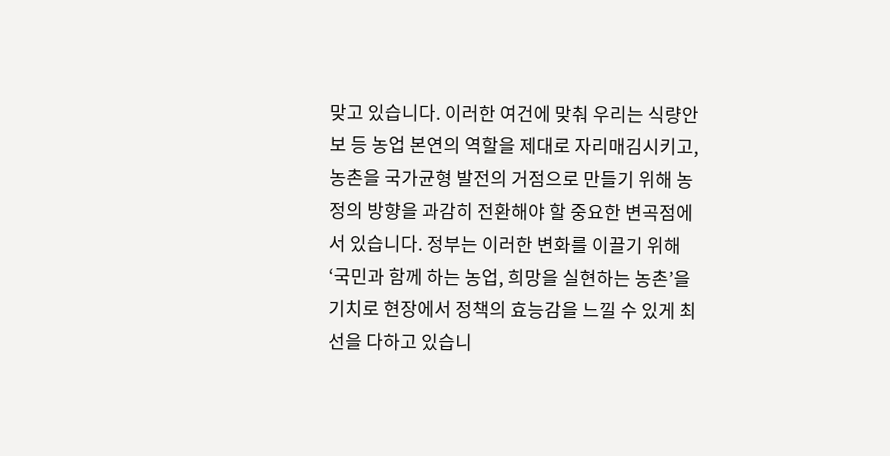맞고 있습니다. 이러한 여건에 맞춰 우리는 식량안보 등 농업 본연의 역할을 제대로 자리매김시키고, 농촌을 국가균형 발전의 거점으로 만들기 위해 농정의 방향을 과감히 전환해야 할 중요한 변곡점에 서 있습니다. 정부는 이러한 변화를 이끌기 위해 ‘국민과 함께 하는 농업, 희망을 실현하는 농촌’을 기치로 현장에서 정책의 효능감을 느낄 수 있게 최선을 다하고 있습니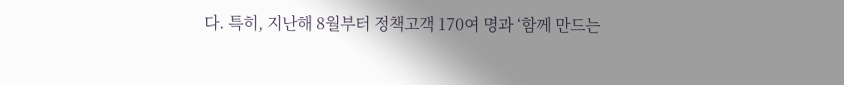다. 특히, 지난해 8월부터 정책고객 170여 명과 ‘함께 만드는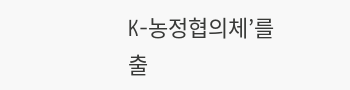K-농정협의체’를 출